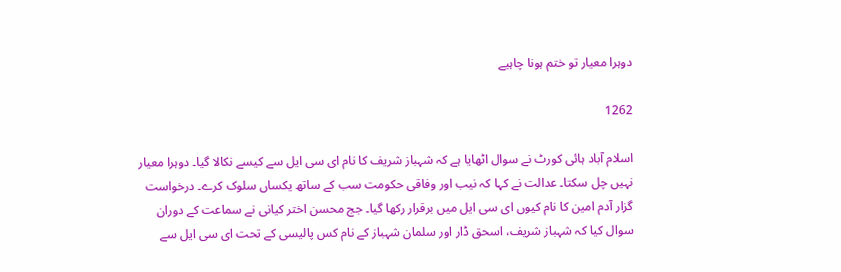دوہرا معیار تو ختم ہونا چاہیے

1262

اسلام آباد ہائی کورٹ نے سوال اٹھایا ہے کہ شہباز شریف کا نام ای سی ایل سے کیسے نکالا گیا۔ دوہرا معیار نہیں چل سکتا۔ عدالت نے کہا کہ نیب اور وفاقی حکومت سب کے ساتھ یکساں سلوک کرے۔ درخواست گزار آدم امین کا نام کیوں ای سی ایل میں برقرار رکھا گیا۔ جج محسن اختر کیانی نے سماعت کے دوران سوال کیا کہ شہباز شریف، اسحق ڈار اور سلمان شہباز کے نام کس پالیسی کے تحت ای سی ایل سے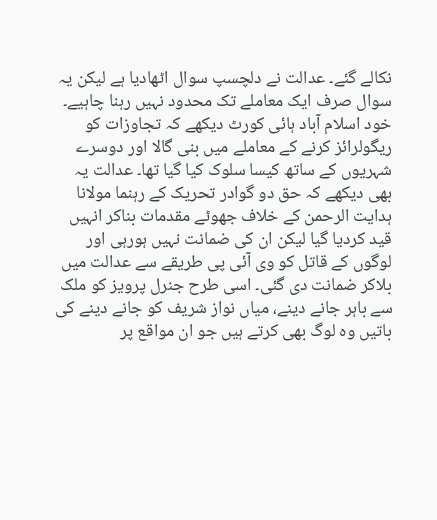نکالے گئے۔ عدالت نے دلچسپ سوال اٹھادیا ہے لیکن یہ سوال صرف ایک معاملے تک محدود نہیں رہنا چاہیے۔ خود اسلام آباد ہائی کورٹ دیکھے کہ تجاوزات کو ریگولرائز کرنے کے معاملے میں بنی گالا اور دوسرے شہریوں کے ساتھ کیسا سلوک کیا گیا تھا۔ عدالت یہ بھی دیکھے کہ حق دو گوادر تحریک کے رہنما مولانا ہدایت الرحمن کے خلاف جھوٹے مقدمات بناکر انہیں قید کردیا گیا لیکن ان کی ضمانت نہیں ہورہی اور لوگوں کے قاتل کو وی آئی پی طریقے سے عدالت میں بلاکر ضمانت دی گئی۔ اسی طرح جنرل پرویز کو ملک سے باہر جانے دینے، میاں نواز شریف کو جانے دینے کی باتیں وہ لوگ بھی کرتے ہیں جو ان مواقع پر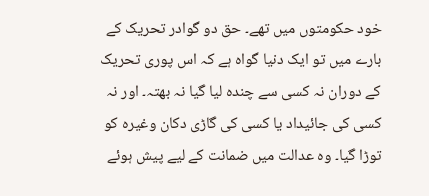خود حکومتوں میں تھے۔ حق دو گوادر تحریک کے بارے میں تو ایک دنیا گواہ ہے کہ اس پوری تحریک کے دوران نہ کسی سے چندہ لیا گیا نہ بھتہ۔ اور نہ کسی کی جائیداد یا کسی کی گاڑی دکان وغیرہ کو توڑا گیا۔ وہ عدالت میں ضمانت کے لیے پیش ہوئے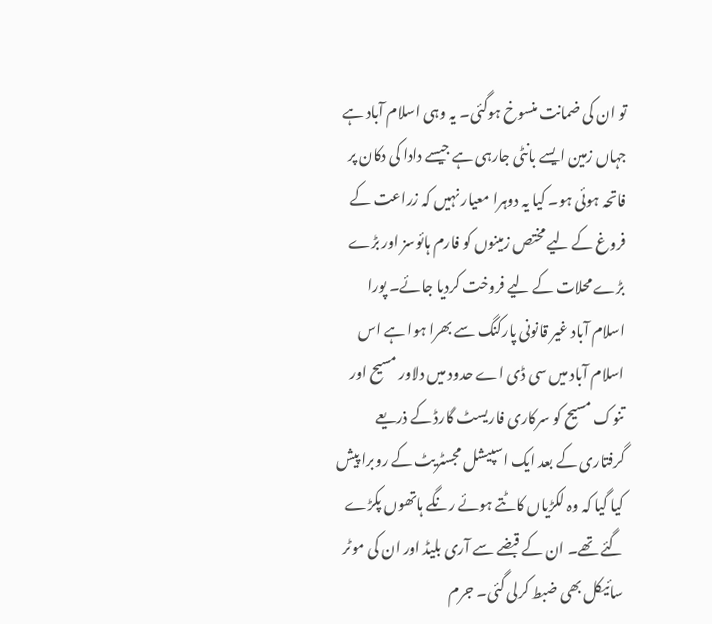تو ان کی ضمانت منسوخ ہوگئی۔ یہ وہی اسلام آباد ہے جہاں زمین ایسے بانٹی جارہی ہے جیسے دادا کی دکان پر فاتحہ ہوئی ہو۔ کیا یہ دوہرا معیار نہیں کہ زراعت کے فروغ کے لیے مختص زمینوں کو فارم ہائوسز اور بڑے بڑے محلات کے لیے فروخت کردیا جائے۔ پورا اسلام آباد غیر قانونی پارکنگ سے بھرا ہوا ہے اس اسلام آباد میں سی ڈی اے حدود میں دلاور مسیح اور تنوک مسیح کو سرکاری فاریسٹ گارڈ کے ذریعے گرفتاری کے بعد ایک اسپیشل مجسٹریٹ کے روبرا پیش کیا گیا کہ وہ لکڑیاں کاٹتے ہوئے رنگے ہاتھوں پکڑے گئے تھے۔ ان کے قبضے سے آری بلیڈ اور ان کی موٹر سائیکل بھی ضبط کرلی گئی۔ جرم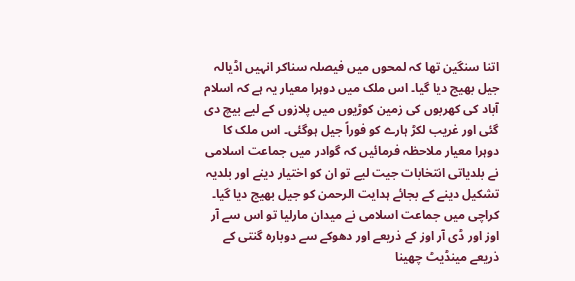اتنا سنگین تھا کہ لمحوں میں فیصلہ سناکر انہیں اڈیالہ جیل بھیج دیا گیا۔ اس ملک میں دوہرا معیار یہ ہے کہ اسلام آباد کی کھربوں کی زمین کوڑیوں میں پلازوں کے لیے بیچ دی گئی اور غریب لکڑ ہارے کو فوراً جیل ہوگئی۔ اس ملک کا دوہرا معیار ملاحظہ فرمائیں کہ گوادر میں جماعت اسلامی نے بلدیاتی انتخابات جیت لیے تو ان کو اختیار دینے اور بلدیہ تشکیل دینے کے بجائے ہدایت الرحمن کو جیل بھیج دیا گیا۔ کراچی میں جماعت اسلامی نے میدان مارلیا تو اس سے آر اوز اور ڈی آر اوز کے ذریعے اور دھوکے سے دوبارہ گنتی کے ذریعے مینڈیٹ چھینا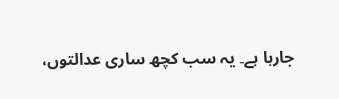جارہا ہے۔ یہ سب کچھ ساری عدالتوں،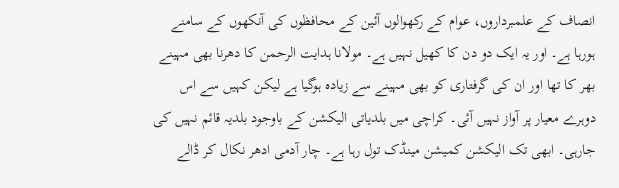انصاف کے علمبرداروں، عوام کے رکھوالوں آئین کے محافظوں کی آنکھوں کے سامنے ہورہا ہے۔ اور یہ ایک دو دن کا کھیل نہیں ہے۔ مولانا ہدایت الرحمن کا دھرنا بھی مہینے بھر کا تھا اور ان کی گرفتاری کو بھی مہینے سے زیادہ ہوگیا ہے لیکن کہیں سے اس دوہرے معیار پر آواز نہیں آئی۔ کراچی میں بلدیاتی الیکشن کے باوجود بلدیہ قائم نہیں کی جارہی۔ ابھی تک الیکشن کمیشن مینڈک تول رہا ہے۔ چار آدمی ادھر نکال کر ڈالے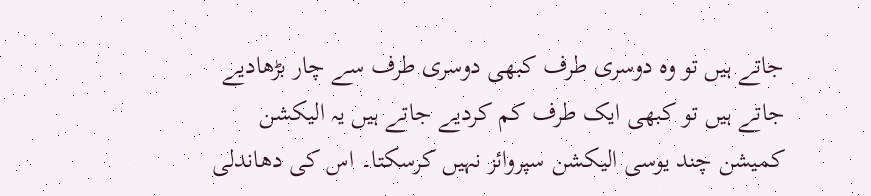جاتے ہیں تو وہ دوسری طرف کبھی دوسری طرف سے چار بڑھادیے جاتے ہیں تو کبھی ایک طرف کم کردیے جاتے ہیں یہ الیکشن کمیشن چند یوسی الیکشن سپروائز نہیں کرسکتا۔ اس کی دھاندلی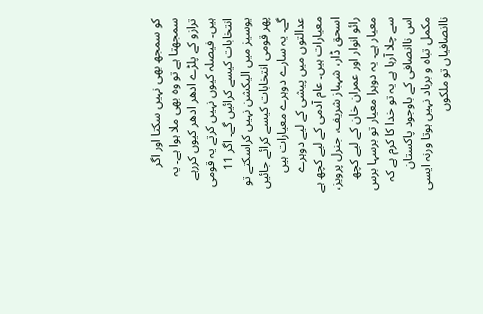کو سمجھ بھی نہیں سکتا اور اگر سمجھتا ہے تو وہ بھی ملا ہوا ہے۔ یہ ترازو کے پلڑے ادھر ادھر کیوں کررہے ہیں۔ فیصلہ کیوں نہیں کرتے یہ قومی انتخابات کیسے کرائیں گے۔ اگر 11 یوسیز میں الیکشن نہیں کراسکتے تو پھر قومی انتخابات کیسے کرائے جائیں گے۔ یہ سارے دوہرے معیارات ہیں عدالتوں میں پیشی کے لیے دوہرے معیارات ہیں۔ عام آدمی کے لیے کچھ ہے اسحق ڈار، شہباز شریف، جنرل پرویز، رائو انوار اور عمران خان کے لیے کچھ معیار ہے۔ یہ دوہرا معیار تو برسہا برس سے چلا آرہا ہے یہ تو خدا کا کرم ہے کہ اس ناانصافی کے باوجود پاکستان مکمل تباہ و برباد نہیں ہوتا ورنہ ایسی ناانصافیاں تو ملکوں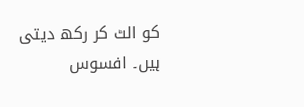کو الٹ کر رکھ دیتی ہیں۔ افسوس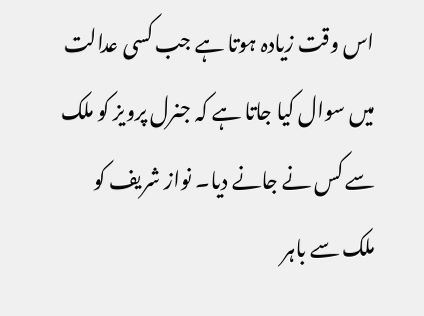اس وقت زیادہ ہوتا ہے جب کسی عدالت میں سوال کیا جاتا ہے کہ جنرل پرویز کو ملک سے کس نے جانے دیا۔ نواز شریف کو ملک سے باہر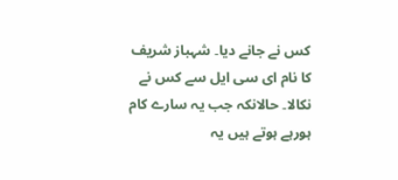کس نے جانے دیا۔ شہباز شریف کا نام ای سی ایل سے کس نے نکالا۔ حالانکہ جب یہ سارے کام ہورہے ہوتے ہیں یہ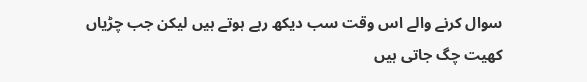سوال کرنے والے اس وقت سب دیکھ رہے ہوتے ہیں لیکن جب چڑیاں کھیت چگ جاتی ہیں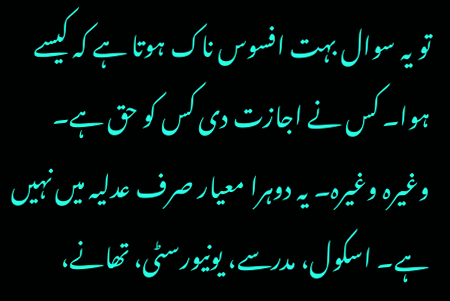تو یہ سوال بہت افسوس ناک ہوتا ہے کہ کیسے ہوا۔ کس نے اجازت دی کس کو حق ہے۔ وغیرہ وغیرہ۔ یہ دوہرا معیار صرف عدلیہ میں نہیں ہے۔ اسکول، مدرسے، یونیورسٹی، تھانے،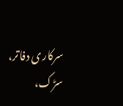سرکاری دفاتر، سڑک،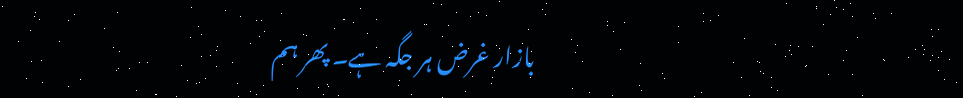بازار غرض ہر جگہ ہے۔ پھر ہم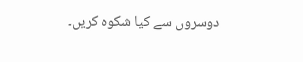دوسروں سے کیا شکوہ کریں۔